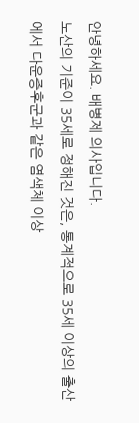안녕하세요. 배병제 의사입니다.
노산의 기준이 35세로 정해진 것은, 통계적으로 35세 이상의 출산에서 다운증후군과 같은 염색체 이상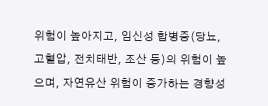위험이 높아지고, 임신성 합병증(당뇨, 고혈압, 전치태반, 조산 등)의 위험이 높으며, 자연유산 위험이 증가하는 경향성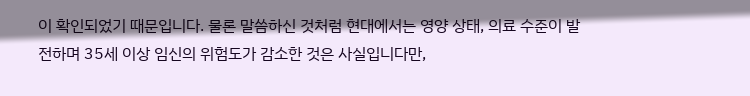이 확인되었기 때문입니다. 물론 말씀하신 것처럼 현대에서는 영양 상태, 의료 수준이 발전하며 35세 이상 임신의 위험도가 감소한 것은 사실입니다만,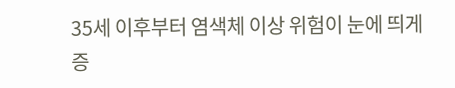35세 이후부터 염색체 이상 위험이 눈에 띄게 증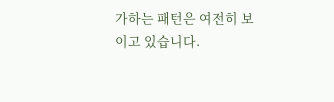가하는 패턴은 여전히 보이고 있습니다.